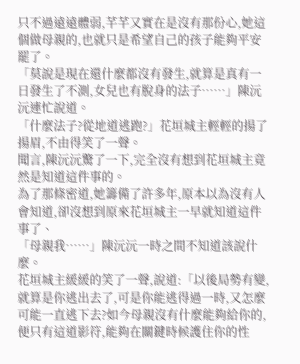只不過遠遠體弱,芊芊又實在是沒有那份心,她這個做母親的,也就只是希望自己的孩子能夠平安罷了。
「莫說是現在還什麼都沒有發生,就算是真有一日發生了不測,女兒也有脫身的法子……」陳沅沅連忙說道。
「什麼法子?從地道逃跑?」花垣城主輕輕的揚了揚眉,不由得笑了一聲。
聞言,陳沅沅驚了一下,完全沒有想到花垣城主竟然是知道這件事的。
為了那條密道,她籌備了許多年,原本以為沒有人會知道,卻沒想到原來花垣城主一早就知道這件事了、
「母親我……」陳沅沅一時之間不知道該說什麼。
花垣城主緩緩的笑了一聲,說道:「以後局勢有變,就算是你逃出去了,可是你能逃得過一時,又怎麼可能一直逃下去?如今母親沒有什麼能夠給你的,便只有這道影符,能夠在關鍵時候護住你的性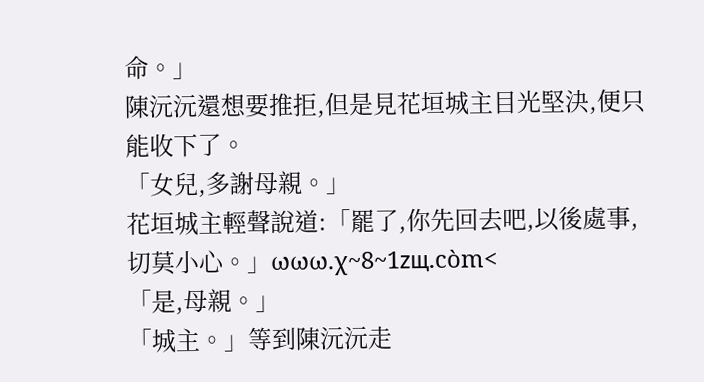命。」
陳沅沅還想要推拒,但是見花垣城主目光堅決,便只能收下了。
「女兒,多謝母親。」
花垣城主輕聲說道:「罷了,你先回去吧,以後處事,切莫小心。」ωωω.χ~8~1zщ.còm<
「是,母親。」
「城主。」等到陳沅沅走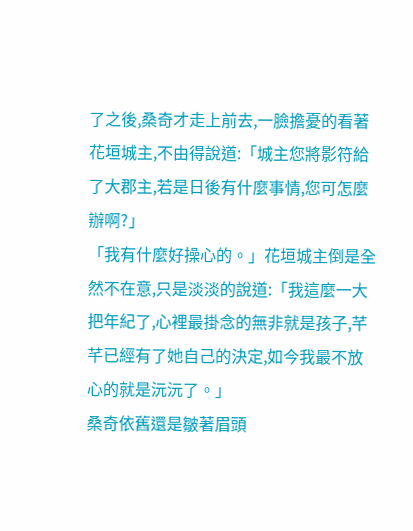了之後,桑奇才走上前去,一臉擔憂的看著花垣城主,不由得說道:「城主您將影符給了大郡主,若是日後有什麼事情,您可怎麼辦啊?」
「我有什麼好操心的。」花垣城主倒是全然不在意,只是淡淡的說道:「我這麼一大把年紀了,心裡最掛念的無非就是孩子,芊芊已經有了她自己的決定,如今我最不放心的就是沅沅了。」
桑奇依舊還是皺著眉頭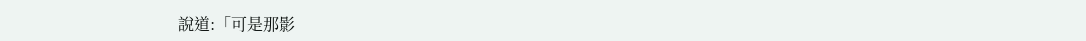說道:「可是那影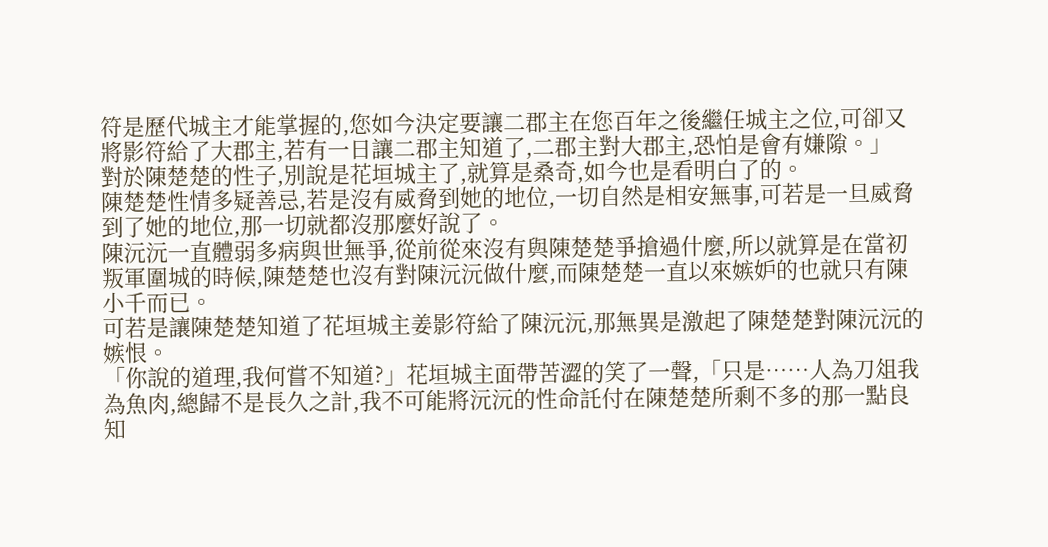符是歷代城主才能掌握的,您如今決定要讓二郡主在您百年之後繼任城主之位,可卻又將影符給了大郡主,若有一日讓二郡主知道了,二郡主對大郡主,恐怕是會有嫌隙。」
對於陳楚楚的性子,別說是花垣城主了,就算是桑奇,如今也是看明白了的。
陳楚楚性情多疑善忌,若是沒有威脅到她的地位,一切自然是相安無事,可若是一旦威脅到了她的地位,那一切就都沒那麼好說了。
陳沅沅一直體弱多病與世無爭,從前從來沒有與陳楚楚爭搶過什麼,所以就算是在當初叛軍圍城的時候,陳楚楚也沒有對陳沅沅做什麼,而陳楚楚一直以來嫉妒的也就只有陳小千而已。
可若是讓陳楚楚知道了花垣城主姜影符給了陳沅沅,那無異是激起了陳楚楚對陳沅沅的嫉恨。
「你說的道理,我何嘗不知道?」花垣城主面帶苦澀的笑了一聲,「只是……人為刀俎我為魚肉,總歸不是長久之計,我不可能將沅沅的性命託付在陳楚楚所剩不多的那一點良知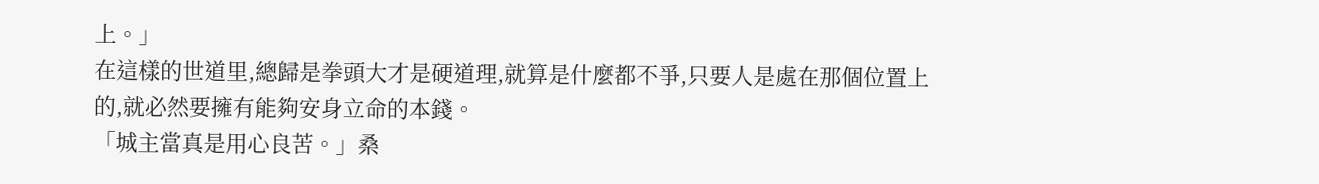上。」
在這樣的世道里,總歸是拳頭大才是硬道理,就算是什麼都不爭,只要人是處在那個位置上的,就必然要擁有能夠安身立命的本錢。
「城主當真是用心良苦。」桑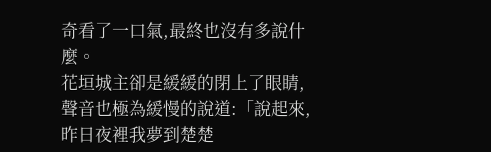奇看了一口氣,最終也沒有多說什麼。
花垣城主卻是緩緩的閉上了眼睛,聲音也極為緩慢的說道:「說起來,昨日夜裡我夢到楚楚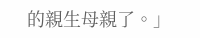的親生母親了。」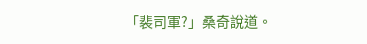「裴司軍?」桑奇說道。